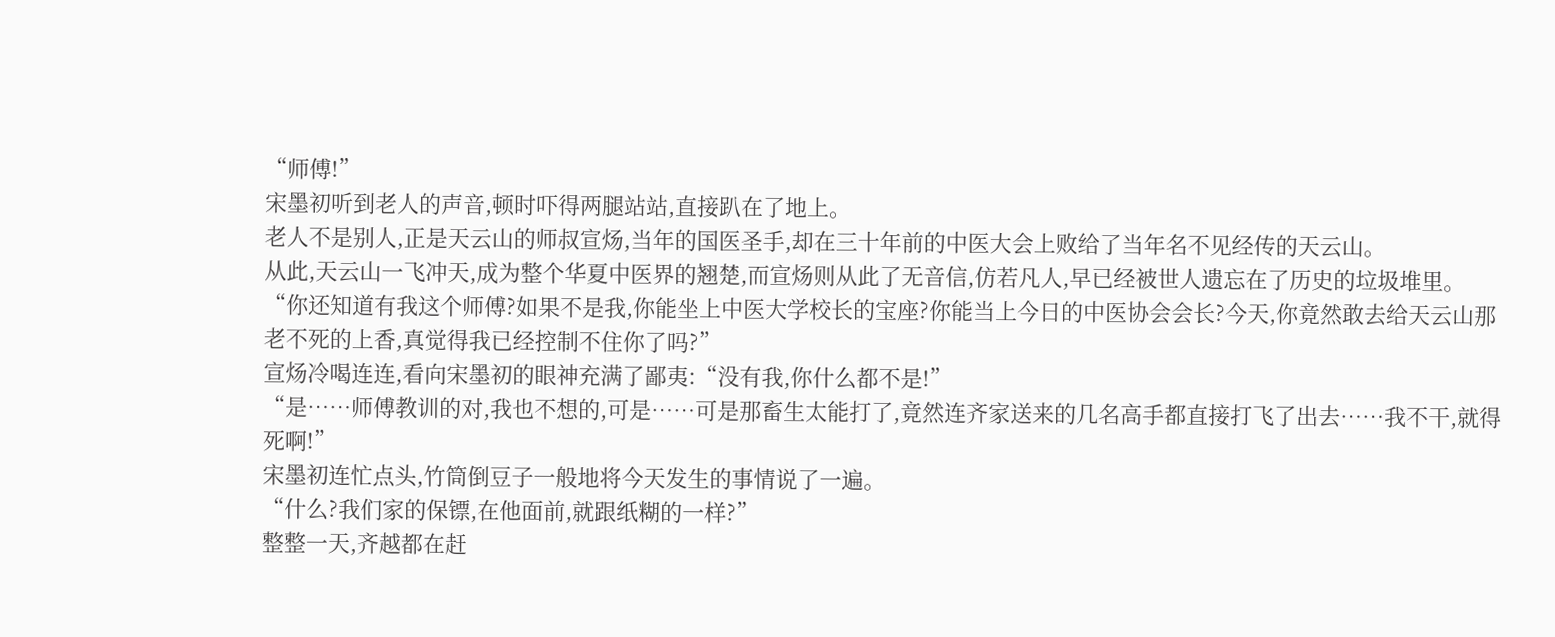“师傅!”
宋墨初听到老人的声音,顿时吓得两腿站站,直接趴在了地上。
老人不是别人,正是天云山的师叔宣炀,当年的国医圣手,却在三十年前的中医大会上败给了当年名不见经传的天云山。
从此,天云山一飞冲天,成为整个华夏中医界的翘楚,而宣炀则从此了无音信,仿若凡人,早已经被世人遗忘在了历史的垃圾堆里。
“你还知道有我这个师傅?如果不是我,你能坐上中医大学校长的宝座?你能当上今日的中医协会会长?今天,你竟然敢去给天云山那老不死的上香,真觉得我已经控制不住你了吗?”
宣炀冷喝连连,看向宋墨初的眼神充满了鄙夷:“没有我,你什么都不是!”
“是……师傅教训的对,我也不想的,可是……可是那畜生太能打了,竟然连齐家送来的几名高手都直接打飞了出去……我不干,就得死啊!”
宋墨初连忙点头,竹筒倒豆子一般地将今天发生的事情说了一遍。
“什么?我们家的保镖,在他面前,就跟纸糊的一样?”
整整一天,齐越都在赶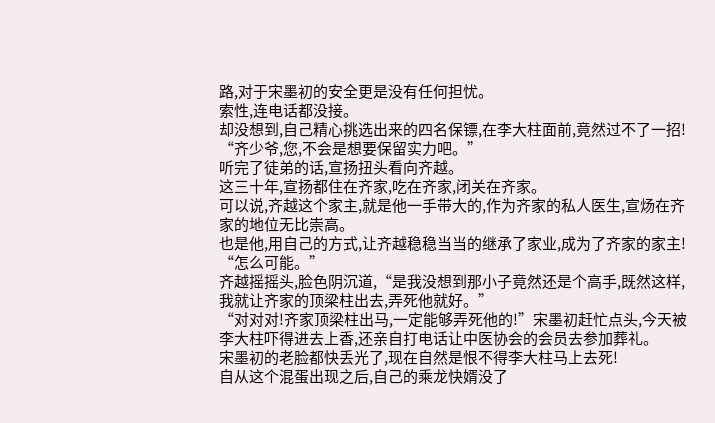路,对于宋墨初的安全更是没有任何担忧。
索性,连电话都没接。
却没想到,自己精心挑选出来的四名保镖,在李大柱面前,竟然过不了一招!
“齐少爷,您,不会是想要保留实力吧。”
听完了徒弟的话,宣扬扭头看向齐越。
这三十年,宣扬都住在齐家,吃在齐家,闭关在齐家。
可以说,齐越这个家主,就是他一手带大的,作为齐家的私人医生,宣炀在齐家的地位无比崇高。
也是他,用自己的方式,让齐越稳稳当当的继承了家业,成为了齐家的家主!
“怎么可能。”
齐越摇摇头,脸色阴沉道,“是我没想到那小子竟然还是个高手,既然这样,我就让齐家的顶梁柱出去,弄死他就好。”
“对对对!齐家顶梁柱出马,一定能够弄死他的!”宋墨初赶忙点头,今天被李大柱吓得进去上香,还亲自打电话让中医协会的会员去参加葬礼。
宋墨初的老脸都快丢光了,现在自然是恨不得李大柱马上去死!
自从这个混蛋出现之后,自己的乘龙快婿没了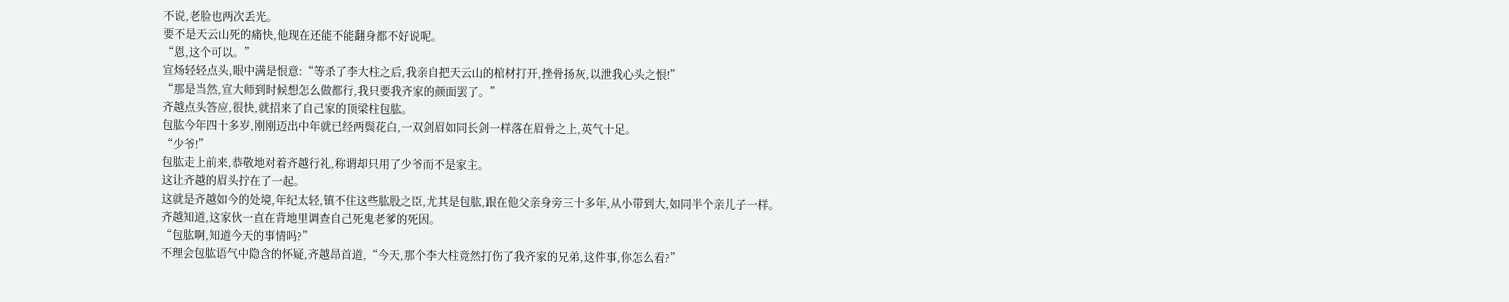不说,老脸也两次丢光。
要不是天云山死的痛快,他现在还能不能翻身都不好说呢。
“恩,这个可以。”
宣炀轻轻点头,眼中满是恨意:“等杀了李大柱之后,我亲自把天云山的棺材打开,挫骨扬灰,以泄我心头之恨!”
“那是当然,宣大师到时候想怎么做都行,我只要我齐家的颜面罢了。”
齐越点头答应,很快,就招来了自己家的顶梁柱包肱。
包肱今年四十多岁,刚刚迈出中年就已经两鬓花白,一双剑眉如同长剑一样落在眉骨之上,英气十足。
“少爷!”
包肱走上前来,恭敬地对着齐越行礼,称谓却只用了少爷而不是家主。
这让齐越的眉头拧在了一起。
这就是齐越如今的处境,年纪太轻,镇不住这些肱股之臣,尤其是包肱,跟在他父亲身旁三十多年,从小带到大,如同半个亲儿子一样。
齐越知道,这家伙一直在背地里调查自己死鬼老爹的死因。
“包肱啊,知道今天的事情吗?”
不理会包肱语气中隐含的怀疑,齐越昂首道,“今天,那个李大柱竟然打伤了我齐家的兄弟,这件事,你怎么看?”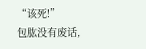“该死!”
包肱没有废话,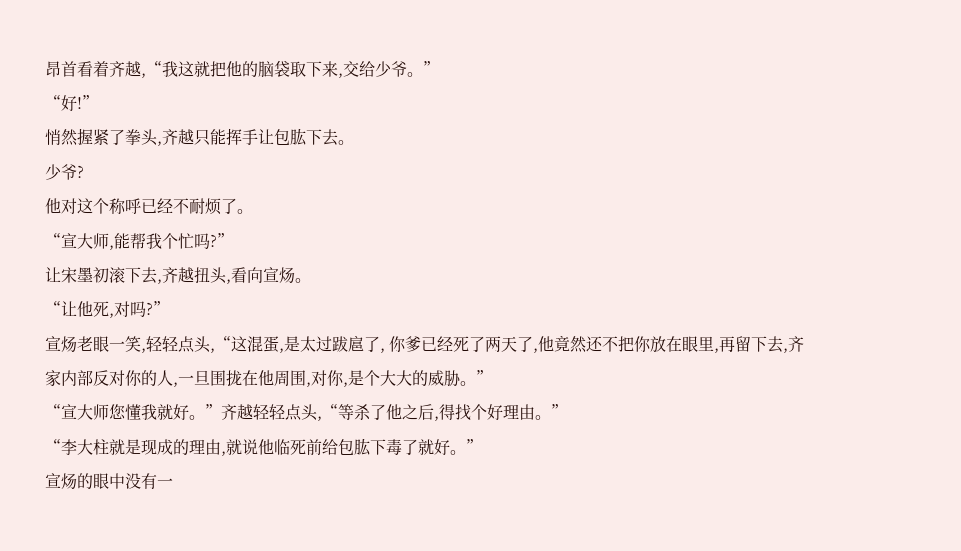昂首看着齐越,“我这就把他的脑袋取下来,交给少爷。”
“好!”
悄然握紧了拳头,齐越只能挥手让包肱下去。
少爷?
他对这个称呼已经不耐烦了。
“宣大师,能帮我个忙吗?”
让宋墨初滚下去,齐越扭头,看向宣炀。
“让他死,对吗?”
宣炀老眼一笑,轻轻点头,“这混蛋,是太过跋扈了, 你爹已经死了两天了,他竟然还不把你放在眼里,再留下去,齐家内部反对你的人,一旦围拢在他周围,对你,是个大大的威胁。”
“宣大师您懂我就好。”齐越轻轻点头,“等杀了他之后,得找个好理由。”
“李大柱就是现成的理由,就说他临死前给包肱下毒了就好。”
宣炀的眼中没有一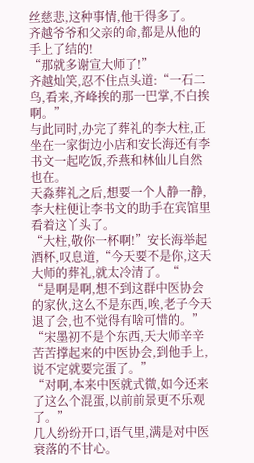丝慈悲,这种事情,他干得多了。
齐越爷爷和父亲的命,都是从他的手上了结的!
“那就多谢宣大师了!”
齐越灿笑,忍不住点头道:“一石二鸟,看来,齐峰挨的那一巴掌,不白挨啊。”
与此同时,办完了葬礼的李大柱,正坐在一家街边小店和安长海还有李书文一起吃饭,乔燕和林仙儿自然也在。
天淼葬礼之后,想要一个人静一静,李大柱便让李书文的助手在宾馆里看着这丫头了。
“大柱,敬你一杯啊!”安长海举起酒杯,叹息道,“今天要不是你,这天大师的葬礼,就太冷清了。“
“是啊是啊,想不到这群中医协会的家伙,这么不是东西,唉,老子今天退了会,也不觉得有啥可惜的。”
“宋墨初不是个东西,天大师辛辛苦苦撑起来的中医协会,到他手上,说不定就要完蛋了。”
“对啊,本来中医就式微,如今还来了这么个混蛋,以前前景更不乐观了。”
几人纷纷开口,语气里,满是对中医衰落的不甘心。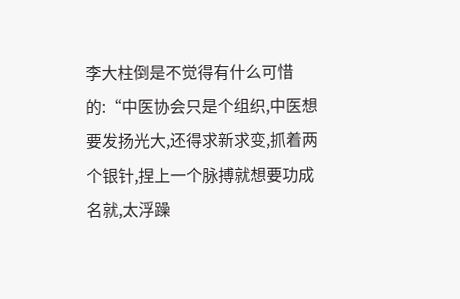李大柱倒是不觉得有什么可惜的:“中医协会只是个组织,中医想要发扬光大,还得求新求变,抓着两个银针,捏上一个脉搏就想要功成名就,太浮躁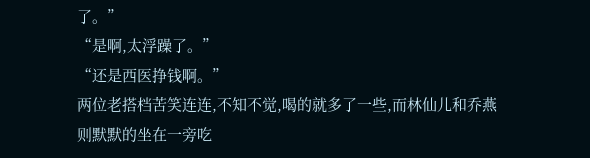了。”
“是啊,太浮躁了。”
“还是西医挣钱啊。”
两位老搭档苦笑连连,不知不觉,喝的就多了一些,而林仙儿和乔燕则默默的坐在一旁吃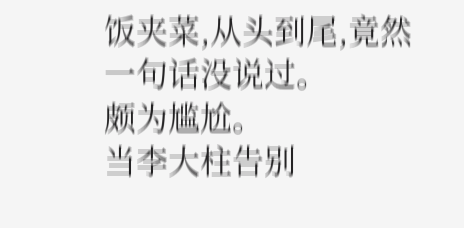饭夹菜,从头到尾,竟然一句话没说过。
颇为尴尬。
当李大柱告别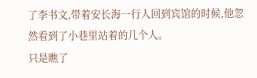了李书文,带着安长海一行人回到宾馆的时候,他忽然看到了小巷里站着的几个人。
只是瞧了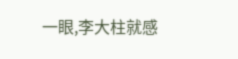一眼,李大柱就感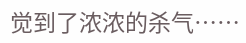觉到了浓浓的杀气……